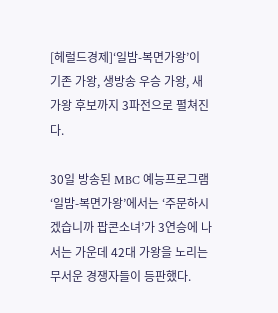[헤럴드경제]‘일밤-복면가왕’이 기존 가왕, 생방송 우승 가왕, 새 가왕 후보까지 3파전으로 펼쳐진다.

30일 방송된 MBC 예능프로그램 ‘일밤-복면가왕’에서는 ‘주문하시겠습니까 팝콘소녀’가 3연승에 나서는 가운데 42대 가왕을 노리는 무서운 경쟁자들이 등판했다.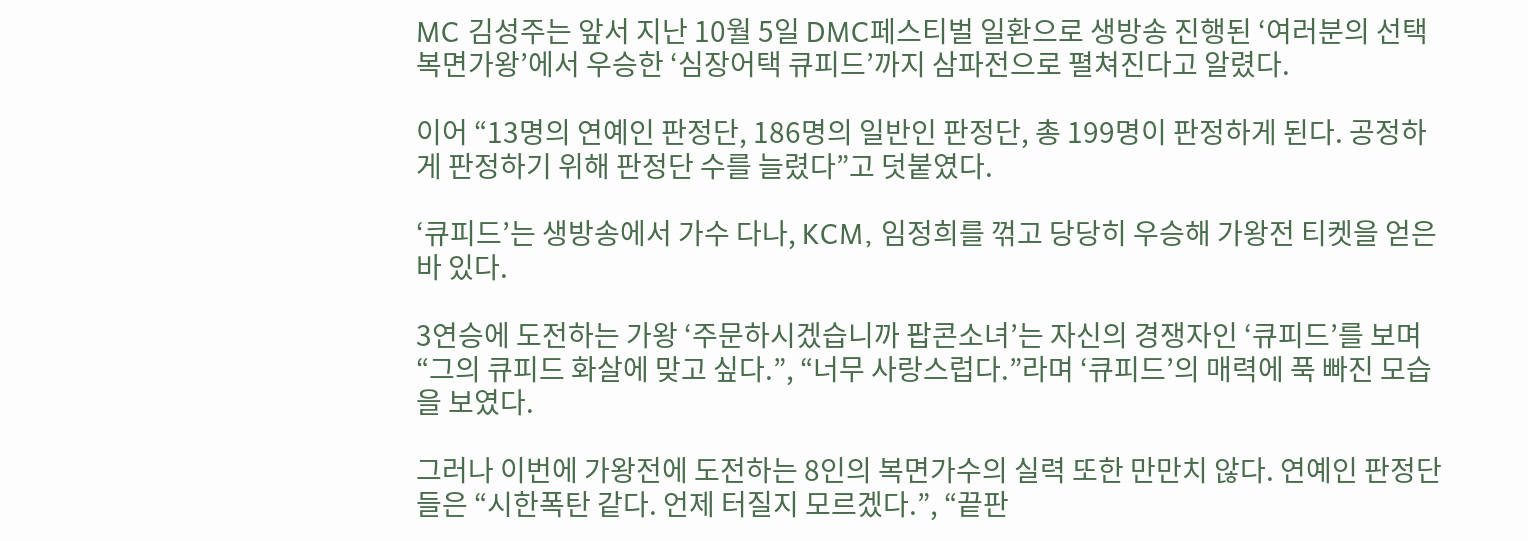MC 김성주는 앞서 지난 10월 5일 DMC페스티벌 일환으로 생방송 진행된 ‘여러분의 선택 복면가왕’에서 우승한 ‘심장어택 큐피드’까지 삼파전으로 펼쳐진다고 알렸다.

이어 “13명의 연예인 판정단, 186명의 일반인 판정단, 총 199명이 판정하게 된다. 공정하게 판정하기 위해 판정단 수를 늘렸다”고 덧붙였다.

‘큐피드’는 생방송에서 가수 다나, KCM, 임정희를 꺾고 당당히 우승해 가왕전 티켓을 얻은 바 있다.

3연승에 도전하는 가왕 ‘주문하시겠습니까 팝콘소녀’는 자신의 경쟁자인 ‘큐피드’를 보며 “그의 큐피드 화살에 맞고 싶다.”, “너무 사랑스럽다.”라며 ‘큐피드’의 매력에 푹 빠진 모습을 보였다.

그러나 이번에 가왕전에 도전하는 8인의 복면가수의 실력 또한 만만치 않다. 연예인 판정단들은 “시한폭탄 같다. 언제 터질지 모르겠다.”, “끝판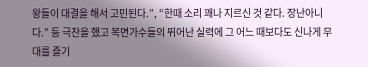왕들이 대결을 해서 고민된다.”, “한때 소리 꽤나 지르신 것 같다. 장난아니다.” 등 극찬을 했고 복면가수들의 뛰어난 실력에 그 어느 때보다도 신나게 무대를 즐기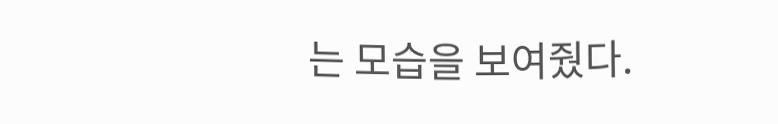는 모습을 보여줬다.